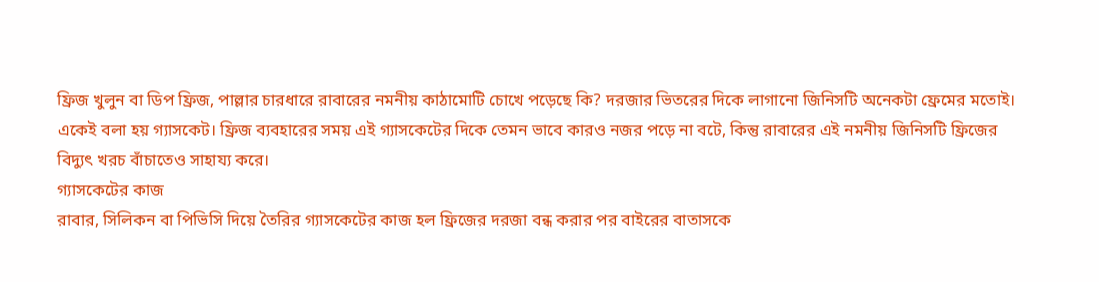ফ্রিজ খুলুন বা ডিপ ফ্রিজ, পাল্লার চারধারে রাবারের নমনীয় কাঠামোটি চোখে পড়েছে কি? দরজার ভিতরের দিকে লাগানো জিনিসটি অনেকটা ফ্রেমের মতোই। একেই বলা হয় গ্যাসকেট। ফ্রিজ ব্যবহারের সময় এই গ্যাসকেটের দিকে তেমন ভাবে কারও নজর পড়ে না বটে, কিন্তু রাবারের এই নমনীয় জিনিসটি ফ্রিজের বিদ্যুৎ খরচ বাঁচাতেও সাহায্য করে।
গ্যাসকেটের কাজ
রাবার, সিলিকন বা পিভিসি দিয়ে তৈরির গ্যাসকেটের কাজ হল ফ্রিজের দরজা বন্ধ করার পর বাইরের বাতাসকে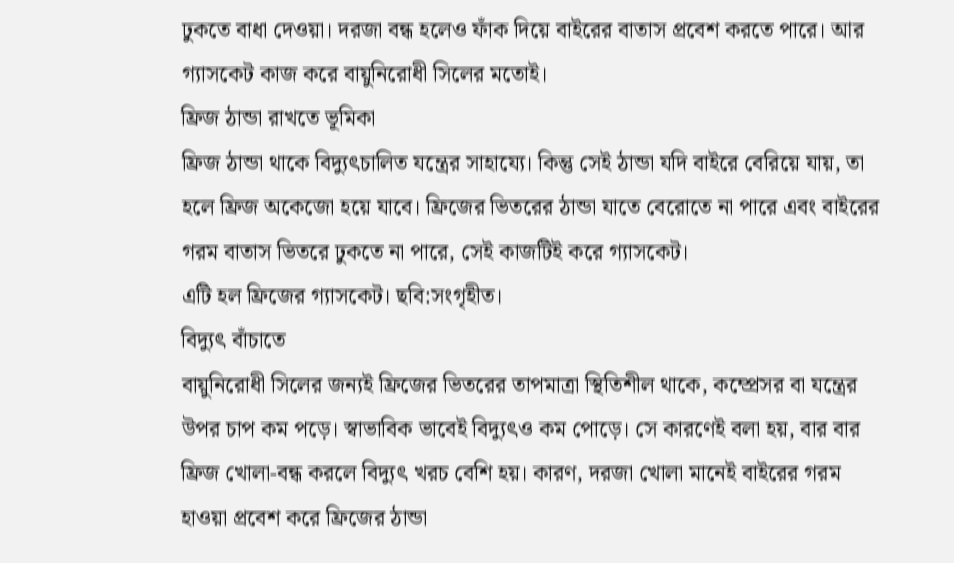ঢুকতে বাধা দেওয়া। দরজা বন্ধ হলেও ফাঁক দিয়ে বাইরের বাতাস প্রবেশ করতে পারে। আর গ্যাসকেট কাজ করে বায়ুনিরোধী সিলের মতোই।
ফ্রিজ ঠান্ডা রাখতে ভূমিকা
ফ্রিজ ঠান্ডা থাকে বিদ্যুৎচালিত যন্ত্রের সাহায্যে। কিন্তু সেই ঠান্ডা যদি বাইরে বেরিয়ে যায়, তা হলে ফ্রিজ অকেজো হয়ে যাবে। ফ্রিজের ভিতরের ঠান্ডা যাতে বেরোতে না পারে এবং বাইরের গরম বাতাস ভিতরে ঢুকতে না পারে, সেই কাজটিই করে গ্যাসকেট।
এটি হল ফ্রিজের গ্যাসকেট। ছবি:সংগৃহীত।
বিদ্যুৎ বাঁচাতে
বায়ুনিরোধী সিলের জন্যই ফ্রিজের ভিতরের তাপমাত্রা স্থিতিশীল থাকে, কম্প্রেসর বা যন্ত্রের উপর চাপ কম পড়ে। স্বাভাবিক ভাবেই বিদ্যুৎও কম পোড়ে। সে কারণেই বলা হয়, বার বার ফ্রিজ খোলা-বন্ধ করলে বিদ্যুৎ খরচ বেশি হয়। কারণ, দরজা খোলা মানেই বাইরের গরম হাওয়া প্রবেশ করে ফ্রিজের ঠান্ডা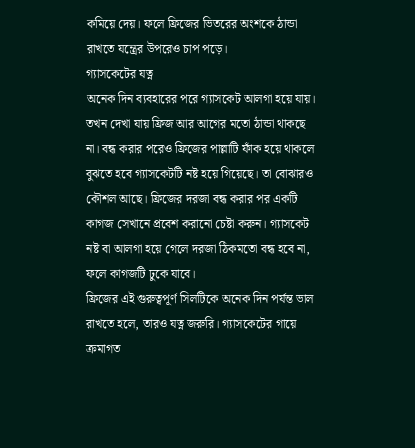কমিয়ে দেয়। ফলে ফ্রিজের ভিতরের অংশকে ঠান্ডা রাখতে যন্ত্রের উপরেও চাপ পড়ে।
গ্যাসকেটের যত্ন
অনেক দিন ব্যবহারের পরে গ্যাসকেট আলগা হয়ে যায়। তখন দেখা যায় ফ্রিজ আর আগের মতো ঠান্ডা থাকছে না। বন্ধ করার পরেও ফ্রিজের পাল্লাটি ফাঁক হয়ে থাকলে বুঝতে হবে গ্যাসকেটটি নষ্ট হয়ে গিয়েছে। তা বোঝারও কৌশল আছে। ফ্রিজের দরজা বন্ধ করার পর একটি কাগজ সেখানে প্রবেশ করানো চেষ্টা করুন। গ্যাসকেট নষ্ট বা আলগা হয়ে গেলে দরজা ঠিকমতো বন্ধ হবে না, ফলে কাগজটি ঢুকে যাবে।
ফ্রিজের এই গুরুত্বপূর্ণ সিলটিকে অনেক দিন পর্যন্ত ভাল রাখতে হলে, তারও যত্ন জরুরি। গ্যাসকেটের গায়ে ক্রমাগত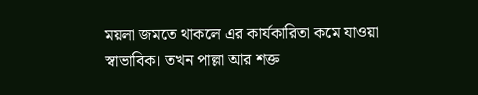ময়লা জমতে থাকলে এর কার্যকারিতা কমে যাওয়া স্বাভাবিক। তখন পাল্লা আর শক্ত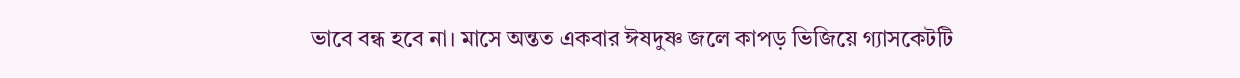ভাবে বন্ধ হবে না। মাসে অন্তত একবার ঈষদুষ্ণ জলে কাপড় ভিজিয়ে গ্যাসকেটটি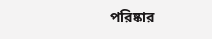পরিষ্কার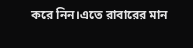করে নিন।এতে রাবারের মান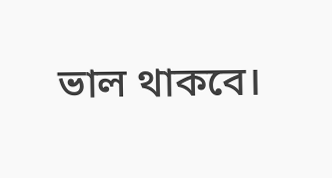ভাল থাকবে।